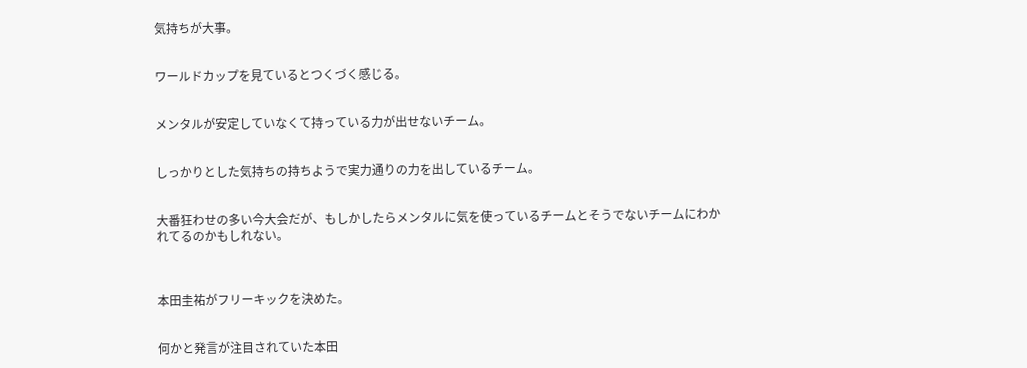気持ちが大事。


ワールドカップを見ているとつくづく感じる。


メンタルが安定していなくて持っている力が出せないチーム。


しっかりとした気持ちの持ちようで実力通りの力を出しているチーム。


大番狂わせの多い今大会だが、もしかしたらメンタルに気を使っているチームとそうでないチームにわかれてるのかもしれない。



本田圭祐がフリーキックを決めた。


何かと発言が注目されていた本田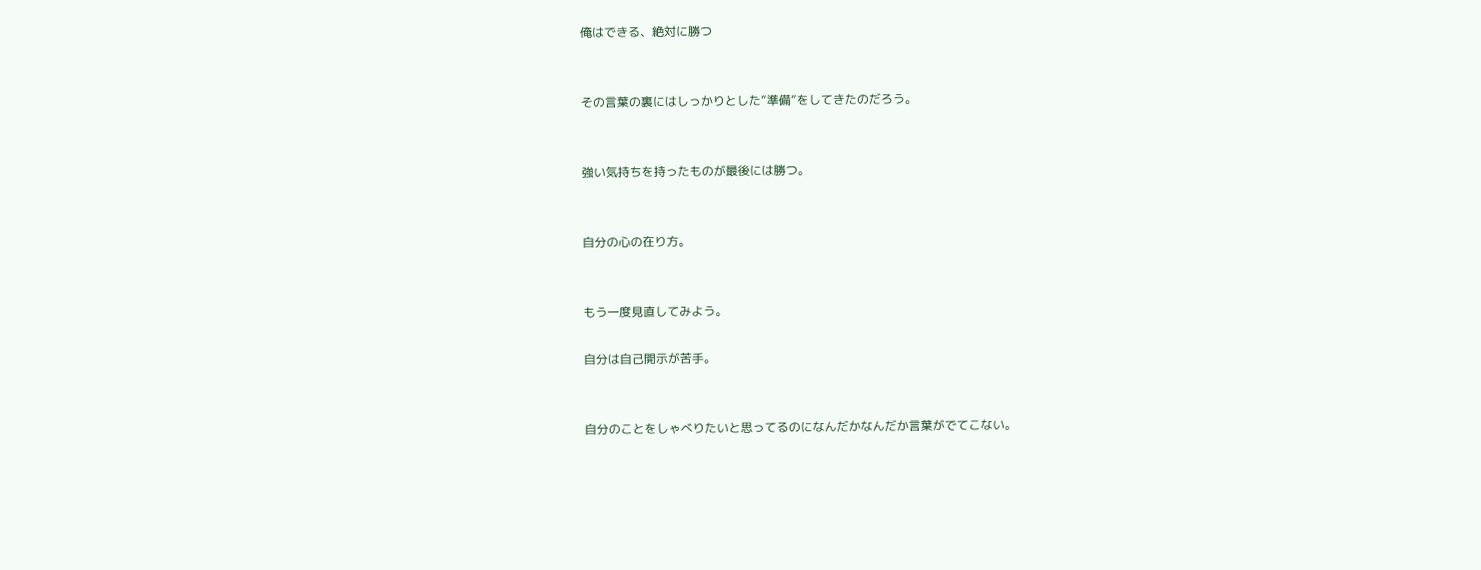俺はできる、絶対に勝つ


その言葉の裏にはしっかりとした”準備”をしてきたのだろう。


強い気持ちを持ったものが最後には勝つ。


自分の心の在り方。


もう一度見直してみよう。

自分は自己開示が苦手。


自分のことをしゃべりたいと思ってるのになんだかなんだか言葉がでてこない。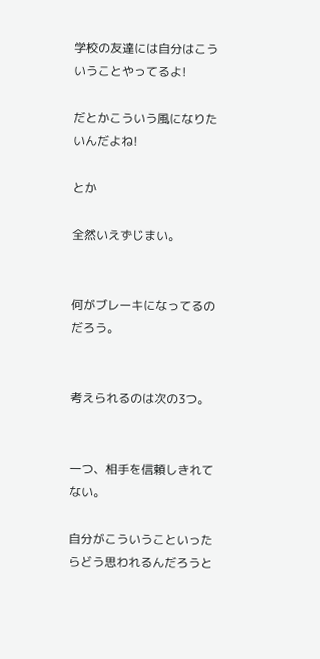学校の友達には自分はこういうことやってるよ!

だとかこういう風になりたいんだよね!

とか

全然いえずじまい。


何がブレーキになってるのだろう。


考えられるのは次の3つ。


一つ、相手を信頼しきれてない。

自分がこういうこといったらどう思われるんだろうと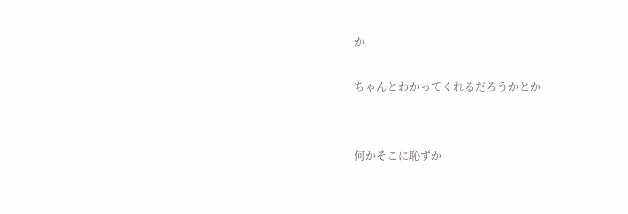か

ちゃんとわかってくれるだろうかとか


何かそこに恥ずか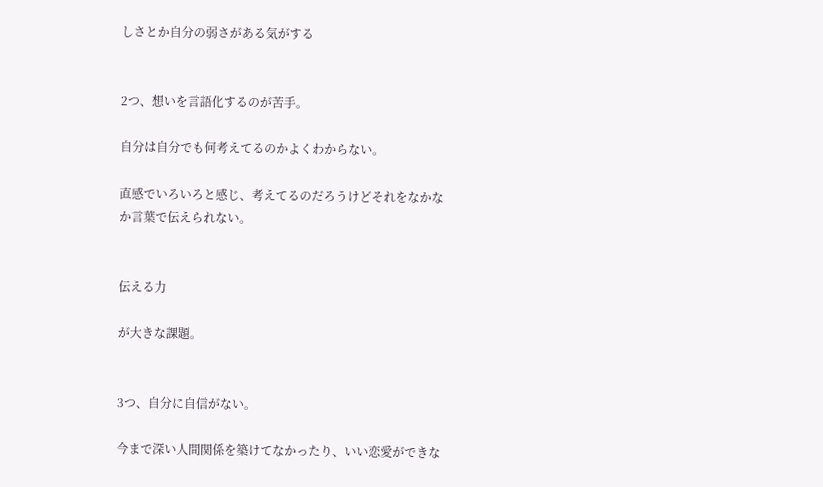しさとか自分の弱さがある気がする


2つ、想いを言語化するのが苦手。

自分は自分でも何考えてるのかよくわからない。

直感でいろいろと感じ、考えてるのだろうけどそれをなかなか言葉で伝えられない。


伝える力

が大きな課題。


3つ、自分に自信がない。

今まで深い人間関係を築けてなかったり、いい恋愛ができな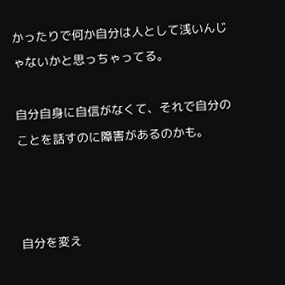かったりで何か自分は人として浅いんじゃないかと思っちゃってる。

自分自身に自信がなくて、それで自分のことを話すのに障害があるのかも。



自分を変え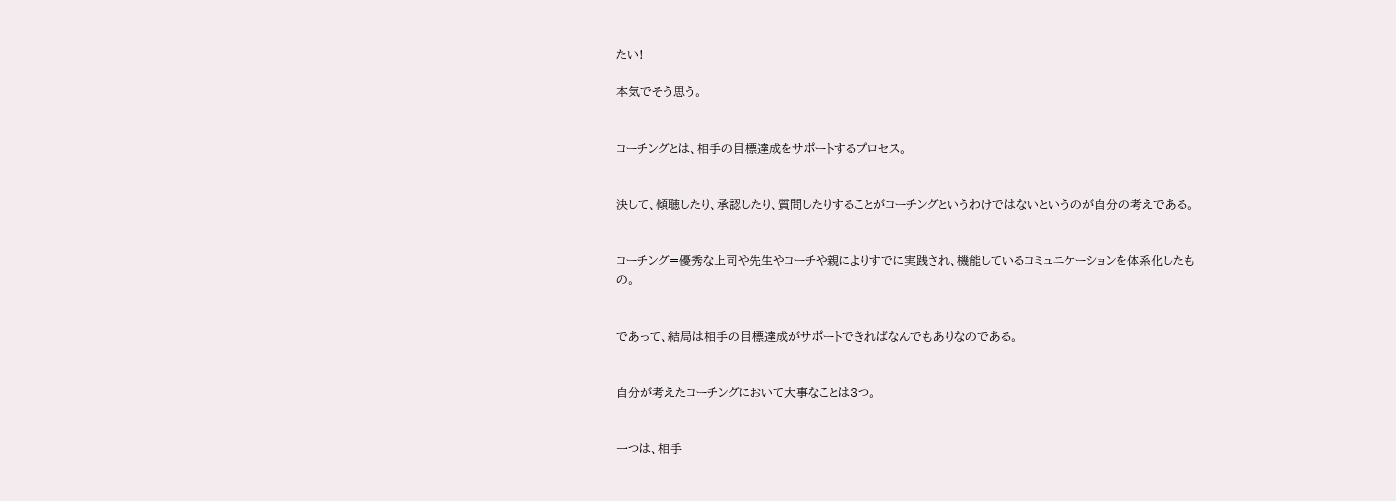たい!

本気でそう思う。


コーチングとは、相手の目標達成をサポートするプロセス。


決して、傾聴したり、承認したり、質問したりすることがコーチングというわけではないというのが自分の考えである。


コーチング=優秀な上司や先生やコーチや親によりすでに実践され、機能しているコミュニケーションを体系化したもの。


であって、結局は相手の目標達成がサポートできればなんでもありなのである。


自分が考えたコーチングにおいて大事なことは3つ。


一つは、相手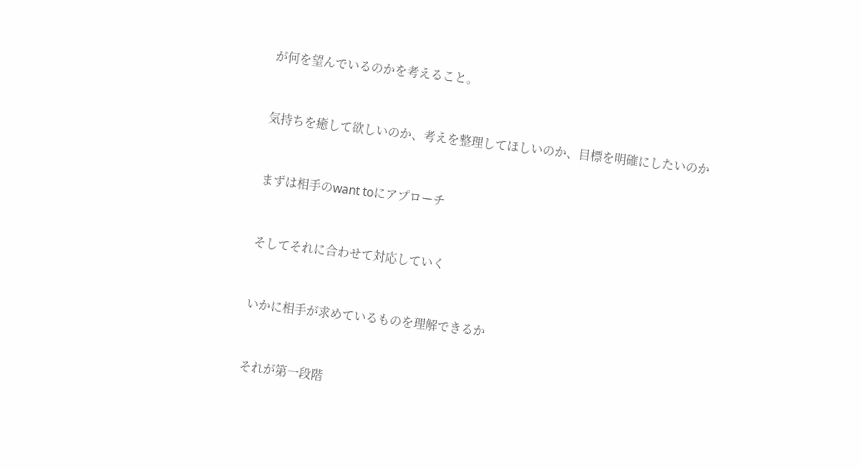が何を望んでいるのかを考えること。


気持ちを癒して欲しいのか、考えを整理してほしいのか、目標を明確にしたいのか


まずは相手のwant toにアプローチ


そしてそれに合わせて対応していく


いかに相手が求めているものを理解できるか


それが第一段階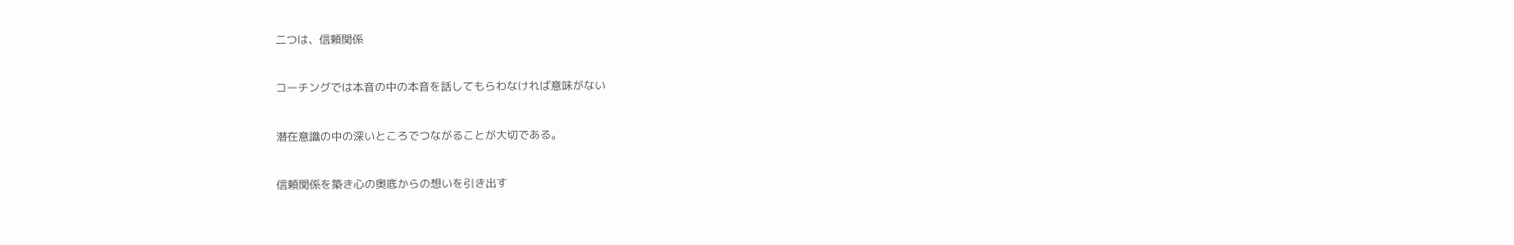二つは、信頼関係


コーチングでは本音の中の本音を話してもらわなければ意味がない


潜在意識の中の深いところでつながることが大切である。


信頼関係を築き心の奥底からの想いを引き出す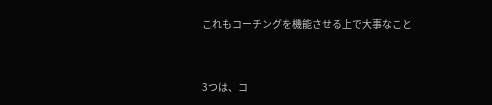これもコーチングを機能させる上で大事なこと


3つは、コ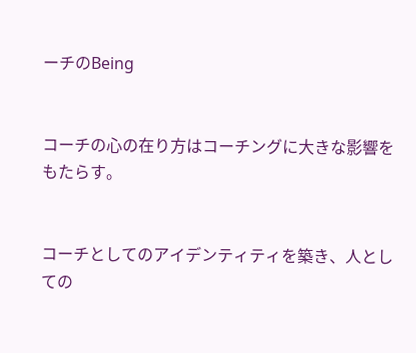ーチのBeing


コーチの心の在り方はコーチングに大きな影響をもたらす。


コーチとしてのアイデンティティを築き、人としての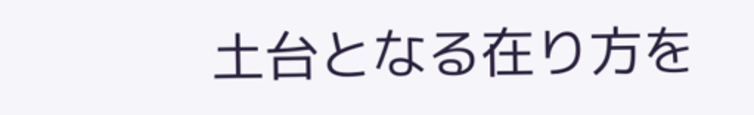土台となる在り方を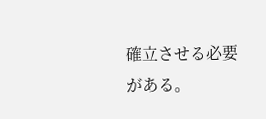確立させる必要がある。